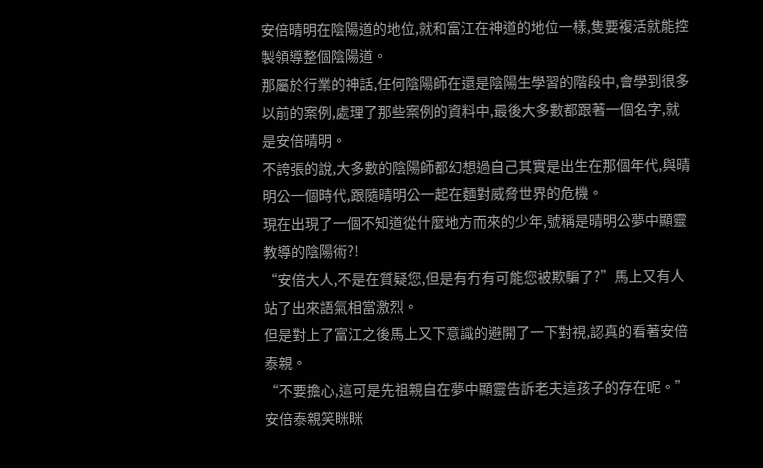安倍晴明在陰陽道的地位,就和富江在神道的地位一樣,隻要複活就能控製領導整個陰陽道。
那屬於行業的神話,任何陰陽師在還是陰陽生學習的階段中,會學到很多以前的案例,處理了那些案例的資料中,最後大多數都跟著一個名字,就是安倍晴明。
不誇張的說,大多數的陰陽師都幻想過自己其實是出生在那個年代,與晴明公一個時代,跟隨晴明公一起在麵對威脅世界的危機。
現在出現了一個不知道從什麼地方而來的少年,號稱是晴明公夢中顯靈教導的陰陽術?!
“安倍大人,不是在質疑您,但是有冇有可能您被欺騙了?”馬上又有人站了出來語氣相當激烈。
但是對上了富江之後馬上又下意識的避開了一下對視,認真的看著安倍泰親。
“不要擔心,這可是先祖親自在夢中顯靈告訴老夫這孩子的存在呢。”安倍泰親笑眯眯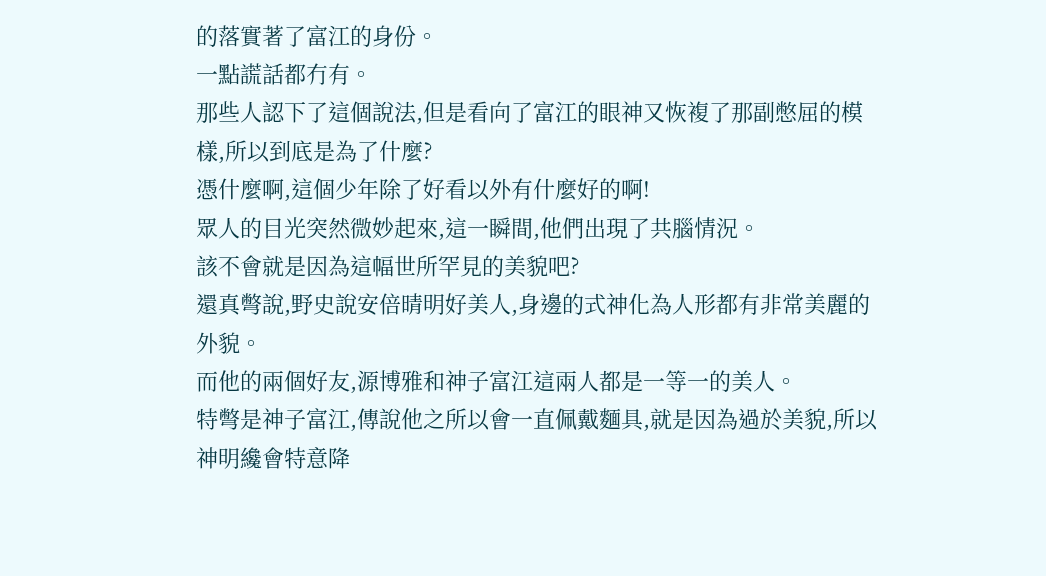的落實著了富江的身份。
一點謊話都冇有。
那些人認下了這個說法,但是看向了富江的眼神又恢複了那副憋屈的模樣,所以到底是為了什麼?
憑什麼啊,這個少年除了好看以外有什麼好的啊!
眾人的目光突然微妙起來,這一瞬間,他們出現了共腦情況。
該不會就是因為這幅世所罕見的美貌吧?
還真彆說,野史說安倍晴明好美人,身邊的式神化為人形都有非常美麗的外貌。
而他的兩個好友,源博雅和神子富江這兩人都是一等一的美人。
特彆是神子富江,傳說他之所以會一直佩戴麵具,就是因為過於美貌,所以神明纔會特意降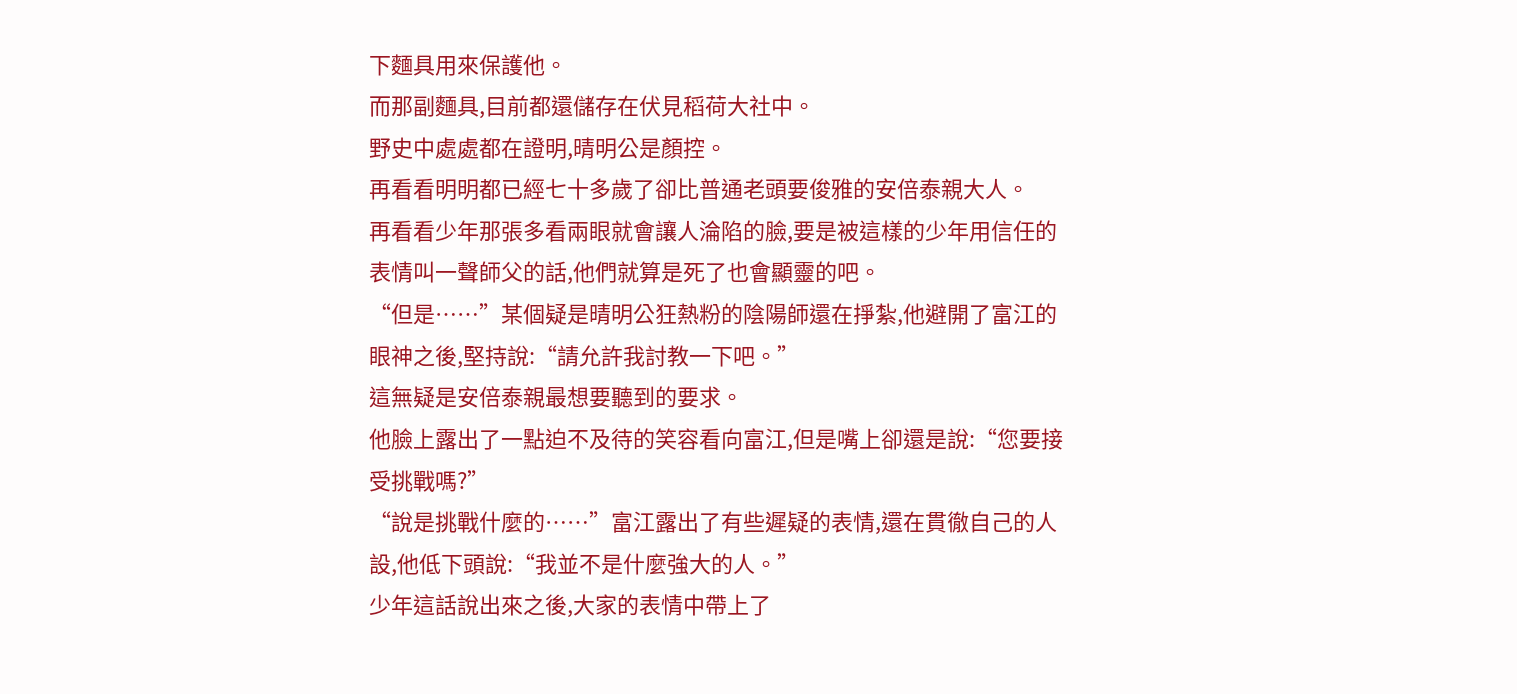下麵具用來保護他。
而那副麵具,目前都還儲存在伏見稻荷大社中。
野史中處處都在證明,晴明公是顏控。
再看看明明都已經七十多歲了卻比普通老頭要俊雅的安倍泰親大人。
再看看少年那張多看兩眼就會讓人淪陷的臉,要是被這樣的少年用信任的表情叫一聲師父的話,他們就算是死了也會顯靈的吧。
“但是……”某個疑是晴明公狂熱粉的陰陽師還在掙紮,他避開了富江的眼神之後,堅持說:“請允許我討教一下吧。”
這無疑是安倍泰親最想要聽到的要求。
他臉上露出了一點迫不及待的笑容看向富江,但是嘴上卻還是說:“您要接受挑戰嗎?”
“說是挑戰什麼的……”富江露出了有些遲疑的表情,還在貫徹自己的人設,他低下頭說:“我並不是什麼強大的人。”
少年這話說出來之後,大家的表情中帶上了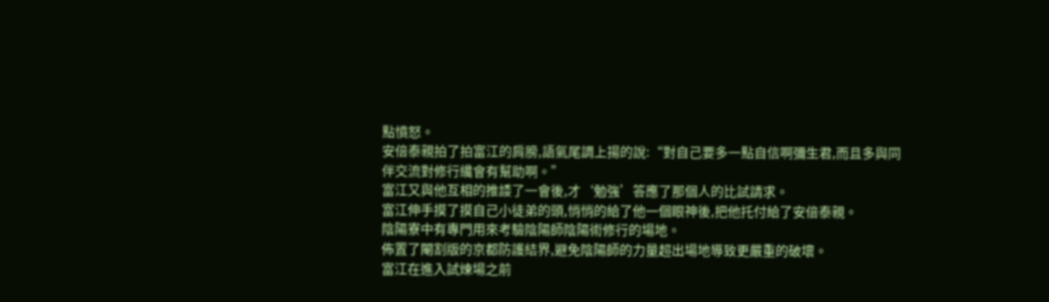點憤怒。
安倍泰親拍了拍富江的肩膀,語氣尾調上揚的說:“對自己要多一點自信啊彌生君,而且多與同伴交流對修行纔會有幫助啊。”
富江又與他互相的推諉了一會後,才‘勉強’答應了那個人的比試請求。
富江伸手摸了摸自己小徒弟的頭,悄悄的給了他一個眼神後,把他托付給了安倍泰親。
陰陽寮中有專門用來考驗陰陽師陰陽術修行的場地。
佈置了閹割版的京都防護結界,避免陰陽師的力量超出場地導致更嚴重的破壞。
富江在進入試煉場之前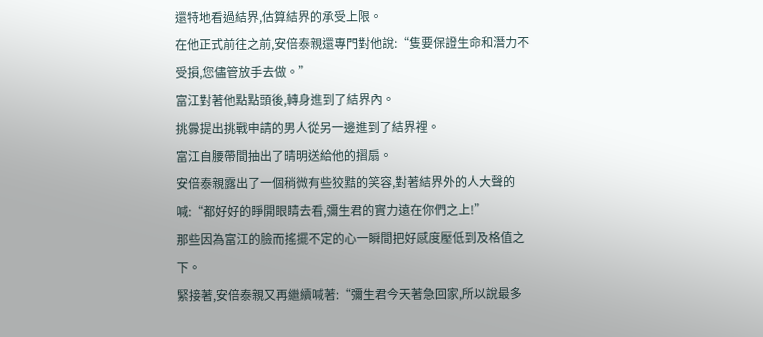還特地看過結界,估算結界的承受上限。
在他正式前往之前,安倍泰親還專門對他說:“隻要保證生命和潛力不受損,您儘管放手去做。”
富江對著他點點頭後,轉身進到了結界內。
挑釁提出挑戰申請的男人從另一邊進到了結界裡。
富江自腰帶間抽出了晴明送給他的摺扇。
安倍泰親露出了一個稍微有些狡黠的笑容,對著結界外的人大聲的喊:“都好好的睜開眼睛去看,彌生君的實力遠在你們之上!”
那些因為富江的臉而搖擺不定的心一瞬間把好感度壓低到及格值之下。
緊接著,安倍泰親又再繼續喊著:“彌生君今天著急回家,所以說最多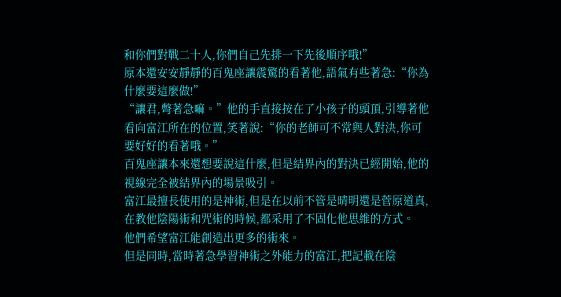和你們對戰二十人,你們自己先排一下先後順序哦!”
原本還安安靜靜的百鬼座讓震驚的看著他,語氣有些著急:“你為什麼要這麼做!”
“讓君,彆著急嘛。”他的手直接按在了小孩子的頭頂,引導著他看向富江所在的位置,笑著說:“你的老師可不常與人對決,你可要好好的看著哦。”
百鬼座讓本來還想要說這什麼,但是結界內的對決已經開始,他的視線完全被結界內的場景吸引。
富江最擅長使用的是神術,但是在以前不管是晴明還是菅原道真,在教他陰陽術和咒術的時候,都采用了不固化他思維的方式。
他們希望富江能創造出更多的術來。
但是同時,當時著急學習神術之外能力的富江,把記載在陰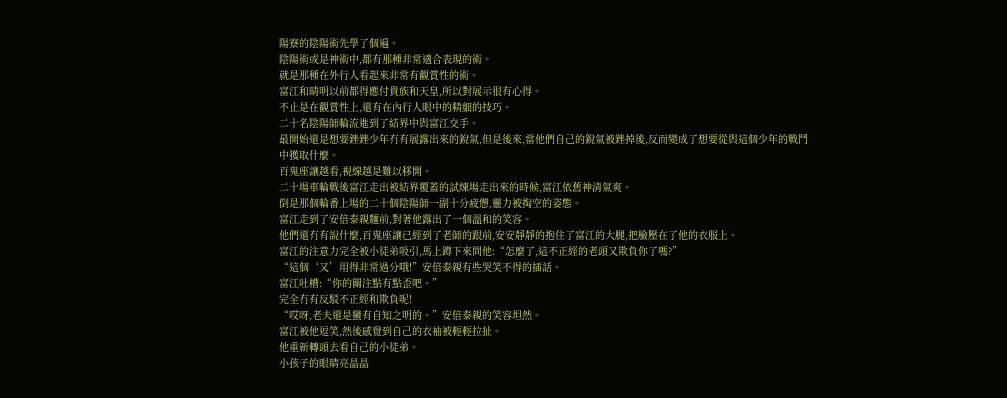陽寮的陰陽術先學了個遍。
陰陽術或是神術中,都有那種非常適合表現的術。
就是那種在外行人看起來非常有觀賞性的術。
富江和晴明以前都得應付貴族和天皇,所以對展示很有心得。
不止是在觀賞性上,還有在內行人眼中的精細的技巧。
二十名陰陽師輪流進到了結界中與富江交手。
最開始還是想要銼銼少年冇有展露出來的銳氣,但是後來,當他們自己的銳氣被銼掉後,反而變成了想要從與這個少年的戰鬥中獲取什麼。
百鬼座讓越看,視線越是難以移開。
二十場車輪戰後富江走出被結界覆蓋的試煉場走出來的時候,富江依舊神清氣爽。
倒是那個輪番上場的二十個陰陽師一副十分疲憊,靈力被掏空的姿態。
富江走到了安倍泰親麵前,對著他露出了一個溫和的笑容。
他們還冇有說什麼,百鬼座讓已經到了老師的跟前,安安靜靜的抱住了富江的大腿,把臉壓在了他的衣服上。
富江的注意力完全被小徒弟吸引,馬上蹲下來問他:“怎麼了,這不正經的老頭又欺負你了嗎?”
“這個‘又’用得非常過分哦!”安倍泰親有些哭笑不得的插話。
富江吐槽:“你的關注點有點歪吧。”
完全冇有反駁不正經和欺負呢!
“哎呀,老夫還是蠻有自知之明的。”安倍泰親的笑容坦然。
富江被他逗笑,然後感覺到自己的衣袖被輕輕拉扯。
他重新轉頭去看自己的小徒弟。
小孩子的眼睛亮晶晶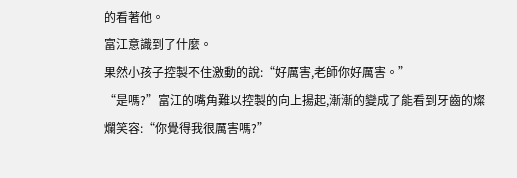的看著他。
富江意識到了什麼。
果然小孩子控製不住激動的說:“好厲害,老師你好厲害。”
“是嗎?”富江的嘴角難以控製的向上揚起,漸漸的變成了能看到牙齒的燦爛笑容:“你覺得我很厲害嗎?”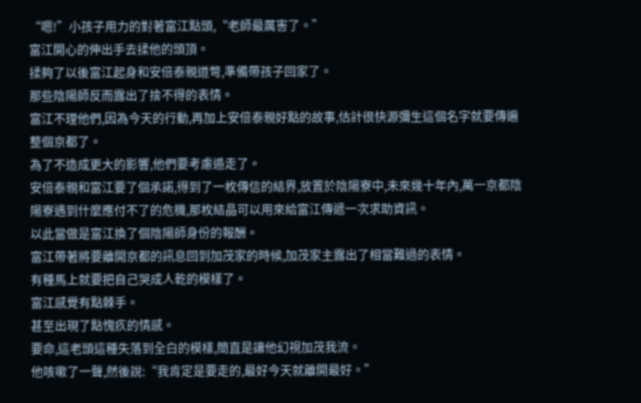“嗯!”小孩子用力的對著富江點頭,“老師最厲害了。”
富江開心的伸出手去揉他的頭頂。
揉夠了以後富江起身和安倍泰親道彆,準備帶孩子回家了。
那些陰陽師反而露出了捨不得的表情。
富江不理他們,因為今天的行動,再加上安倍泰親好點的故事,估計很快源彌生這個名字就要傳遍整個京都了。
為了不造成更大的影響,他們要考慮遁走了。
安倍泰親和富江要了個承諾,得到了一枚傳信的結界,放置於陰陽寮中,未來幾十年內,萬一京都陰陽寮遇到什麼應付不了的危機,那枚結晶可以用來給富江傳遞一次求助資訊。
以此當做是富江換了個陰陽師身份的報酬。
富江帶著將要離開京都的訊息回到加茂家的時候,加茂家主露出了相當難過的表情。
有種馬上就要把自己哭成人乾的模樣了。
富江感覺有點棘手。
甚至出現了點愧疚的情感。
要命,這老頭這種失落到全白的模樣,簡直是讓他幻視加茂我流。
他咳嗽了一聲,然後說:“我肯定是要走的,最好今天就離開最好。”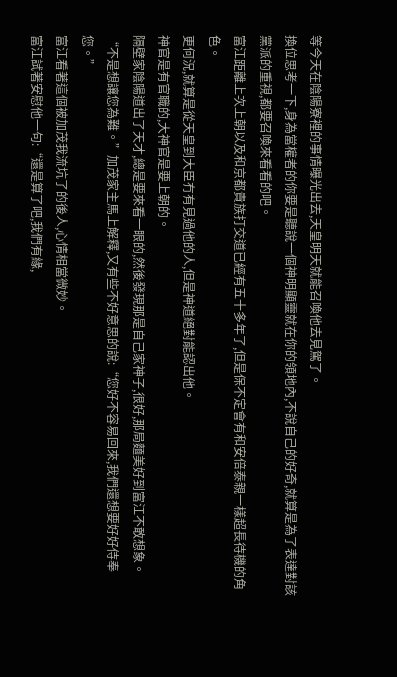等今天在陰陽寮裡的事情曝光出去,天皇明天就能召喚他去見駕了。
換位思考一下,身為當權者的你要是聽說一個神明顯靈就在你的領地內,不說自己的好奇,就算是為了表達對該黨派的重視,都要召喚來看看的吧。
富江距離上次上朝以及和京都貴族打交道已經有五十多年了,但是保不定會有和安倍泰親一樣超長待機的角色。
更何況,就算是從天皇到大臣冇有見過他的人,但是神道絕對能認出他。
神官是有官職的,大神官是要上朝的。
隔壁家陰陽道出了天才,總是要來看一眼的,然後發現那是自己家神子,很好,那局麵美好到富江不敢想象。
“不是想讓您為難。”加茂家主馬上解釋,又有些不好意思的說:“您好不容易回來,我們還想要好好侍奉您。”
富江看著這個被加茂我流坑了的後人,心情相當微妙。
富江試著安慰他一句:“還是算了吧,我們有緣,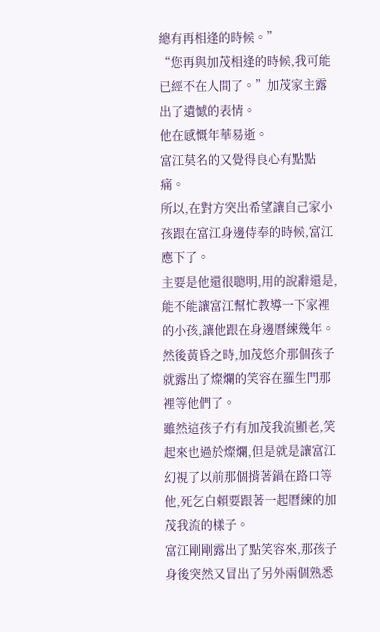總有再相逢的時候。”
“您再與加茂相逢的時候,我可能已經不在人間了。”加茂家主露出了遺憾的表情。
他在感慨年華易逝。
富江莫名的又覺得良心有點點痛。
所以,在對方突出希望讓自己家小孩跟在富江身邊侍奉的時候,富江應下了。
主要是他還很聰明,用的說辭還是,能不能讓富江幫忙教導一下家裡的小孩,讓他跟在身邊曆練幾年。
然後黃昏之時,加茂悠介那個孩子就露出了燦爛的笑容在羅生門那裡等他們了。
雖然這孩子冇有加茂我流顯老,笑起來也過於燦爛,但是就是讓富江幻視了以前那個揹著鍋在路口等他,死乞白賴要跟著一起曆練的加茂我流的樣子。
富江剛剛露出了點笑容來,那孩子身後突然又冒出了另外兩個熟悉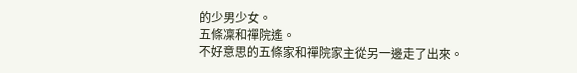的少男少女。
五條凜和禪院遙。
不好意思的五條家和禪院家主從另一邊走了出來。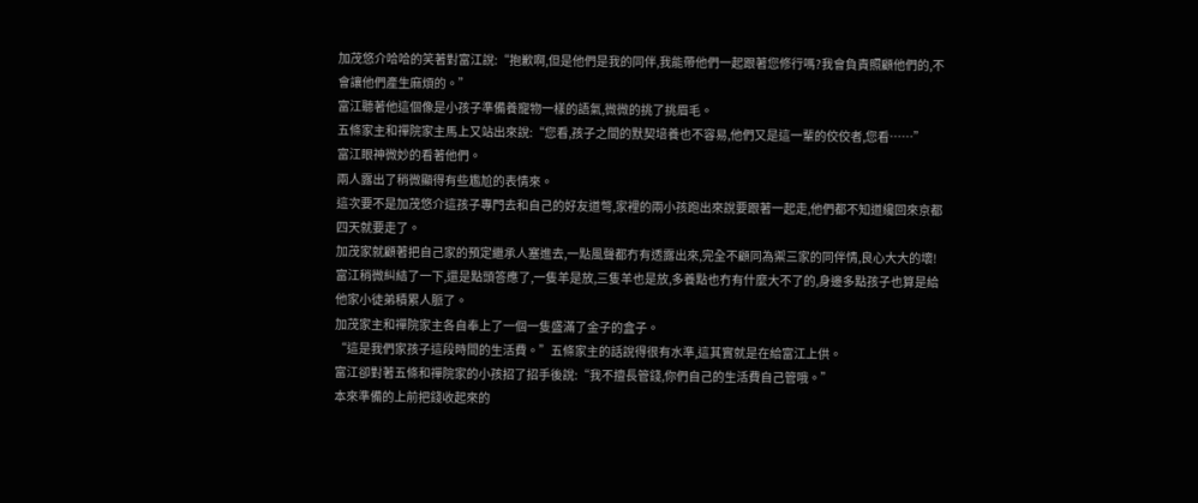加茂悠介哈哈的笑著對富江說:“抱歉啊,但是他們是我的同伴,我能帶他們一起跟著您修行嗎?我會負責照顧他們的,不會讓他們產生麻煩的。”
富江聽著他這個像是小孩子準備養寵物一樣的語氣,微微的挑了挑眉毛。
五條家主和禪院家主馬上又站出來說:“您看,孩子之間的默契培養也不容易,他們又是這一輩的佼佼者,您看……”
富江眼神微妙的看著他們。
兩人露出了稍微顯得有些尷尬的表情來。
這次要不是加茂悠介這孩子專門去和自己的好友道彆,家裡的兩小孩跑出來說要跟著一起走,他們都不知道纔回來京都四天就要走了。
加茂家就顧著把自己家的預定繼承人塞進去,一點風聲都冇有透露出來,完全不顧同為禦三家的同伴情,良心大大的壞!
富江稍微糾結了一下,還是點頭答應了,一隻羊是放,三隻羊也是放,多養點也冇有什麼大不了的,身邊多點孩子也算是給他家小徒弟積累人脈了。
加茂家主和禪院家主各自奉上了一個一隻盛滿了金子的盒子。
“這是我們家孩子這段時間的生活費。”五條家主的話說得很有水準,這其實就是在給富江上供。
富江卻對著五條和禪院家的小孩招了招手後說:“我不擅長管錢,你們自己的生活費自己管哦。”
本來準備的上前把錢收起來的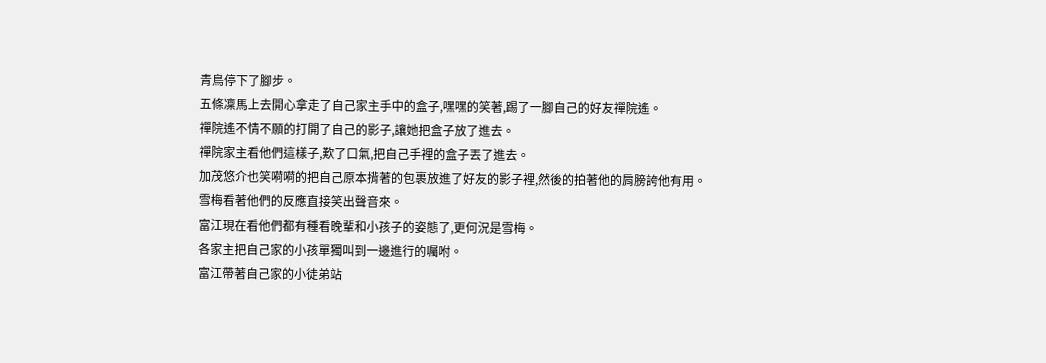青鳥停下了腳步。
五條凜馬上去開心拿走了自己家主手中的盒子,嘿嘿的笑著,踢了一腳自己的好友禪院遙。
禪院遙不情不願的打開了自己的影子,讓她把盒子放了進去。
禪院家主看他們這樣子,歎了口氣,把自己手裡的盒子丟了進去。
加茂悠介也笑嗬嗬的把自己原本揹著的包裹放進了好友的影子裡,然後的拍著他的肩膀誇他有用。
雪梅看著他們的反應直接笑出聲音來。
富江現在看他們都有種看晚輩和小孩子的姿態了,更何況是雪梅。
各家主把自己家的小孩單獨叫到一邊進行的囑咐。
富江帶著自己家的小徒弟站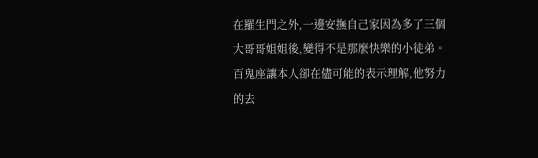在羅生門之外,一邊安撫自己家因為多了三個大哥哥姐姐後,變得不是那麼快樂的小徒弟。
百鬼座讓本人卻在儘可能的表示理解,他努力的去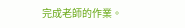完成老師的作業。